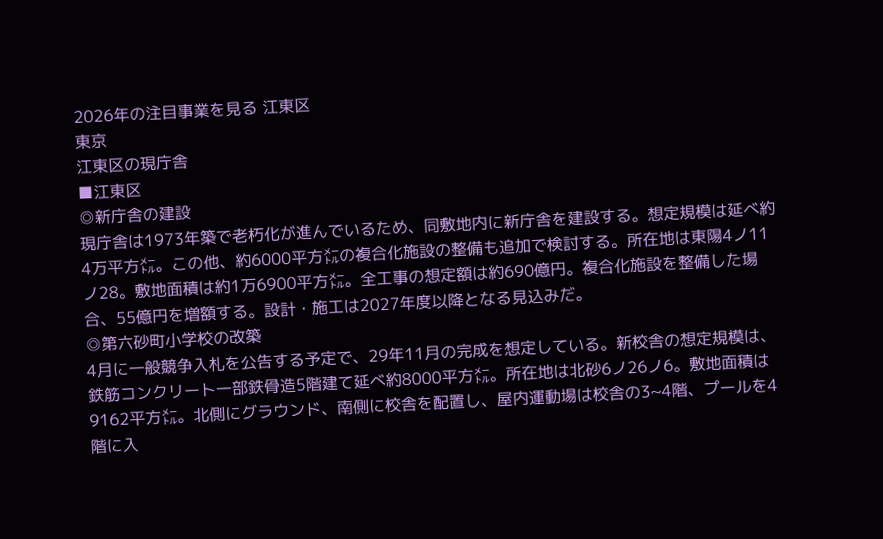2026年の注目事業を見る 江東区
東京
江東区の現庁舎
■江東区
◎新庁舎の建設
現庁舎は1973年築で老朽化が進んでいるため、同敷地内に新庁舎を建設する。想定規模は延べ約4万平方㍍。この他、約6000平方㍍の複合化施設の整備も追加で検討する。所在地は東陽4ノ11ノ28。敷地面積は約1万6900平方㍍。全工事の想定額は約690億円。複合化施設を整備した場合、55億円を増額する。設計・施工は2027年度以降となる見込みだ。
◎第六砂町小学校の改築
4月に一般競争入札を公告する予定で、29年11月の完成を想定している。新校舎の想定規模は、鉄筋コンクリート一部鉄骨造5階建て延べ約8000平方㍍。所在地は北砂6ノ26ノ6。敷地面積は9162平方㍍。北側にグラウンド、南側に校舎を配置し、屋内運動場は校舎の3~4階、プールを4階に入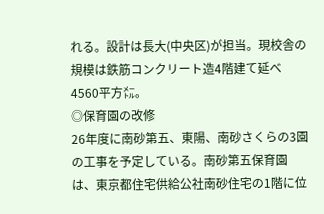れる。設計は長大(中央区)が担当。現校舎の規模は鉄筋コンクリート造4階建て延べ4560平方㍍。
◎保育園の改修
26年度に南砂第五、東陽、南砂さくらの3園の工事を予定している。南砂第五保育園は、東京都住宅供給公社南砂住宅の1階に位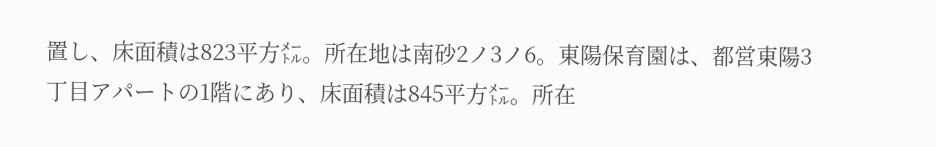置し、床面積は823平方㍍。所在地は南砂2ノ3ノ6。東陽保育園は、都営東陽3丁目アパートの1階にあり、床面積は845平方㍍。所在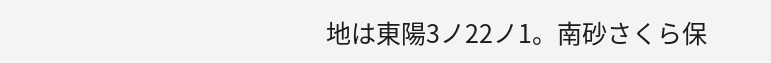地は東陽3ノ22ノ1。南砂さくら保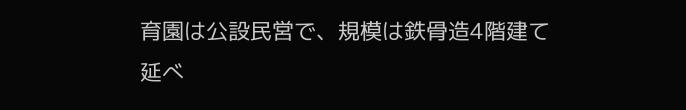育園は公設民営で、規模は鉄骨造4階建て延べ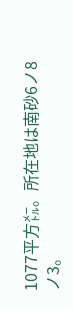1077平方㍍。所在地は南砂6ノ8ノ3。